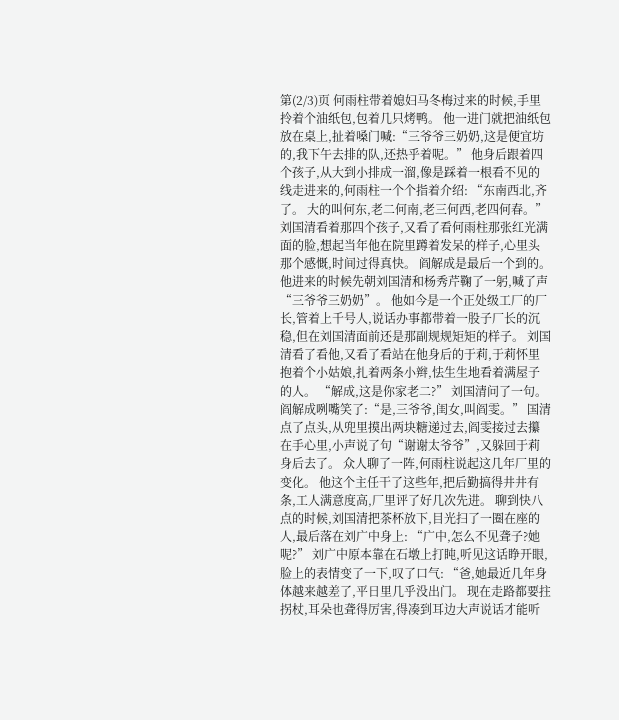第(2/3)页 何雨柱带着媳妇马冬梅过来的时候,手里拎着个油纸包,包着几只烤鸭。 他一进门就把油纸包放在桌上,扯着嗓门喊:“三爷爷三奶奶,这是便宜坊的,我下午去排的队,还热乎着呢。” 他身后跟着四个孩子,从大到小排成一溜,像是踩着一根看不见的线走进来的,何雨柱一个个指着介绍: “东南西北,齐了。 大的叫何东,老二何南,老三何西,老四何春。” 刘国清看着那四个孩子,又看了看何雨柱那张红光满面的脸,想起当年他在院里蹲着发呆的样子,心里头那个感慨,时间过得真快。 阎解成是最后一个到的。 他进来的时候先朝刘国清和杨秀芹鞠了一躬,喊了声“三爷爷三奶奶”。 他如今是一个正处级工厂的厂长,管着上千号人,说话办事都带着一股子厂长的沉稳,但在刘国清面前还是那副规规矩矩的样子。 刘国清看了看他,又看了看站在他身后的于莉,于莉怀里抱着个小姑娘,扎着两条小辫,怯生生地看着满屋子的人。 “解成,这是你家老二?” 刘国清问了一句。 阎解成咧嘴笑了:“是,三爷爷,闺女,叫阎雯。” 国清点了点头,从兜里摸出两块糖递过去,阎雯接过去攥在手心里,小声说了句“谢谢太爷爷”,又躲回于莉身后去了。 众人聊了一阵,何雨柱说起这几年厂里的变化。 他这个主任干了这些年,把后勤搞得井井有条,工人满意度高,厂里评了好几次先进。 聊到快八点的时候,刘国清把茶杯放下,目光扫了一圈在座的人,最后落在刘广中身上: “广中,怎么不见聋子?她呢?” 刘广中原本靠在石墩上打盹,听见这话睁开眼,脸上的表情变了一下,叹了口气: “爸,她最近几年身体越来越差了,平日里几乎没出门。 现在走路都要拄拐杖,耳朵也聋得厉害,得凑到耳边大声说话才能听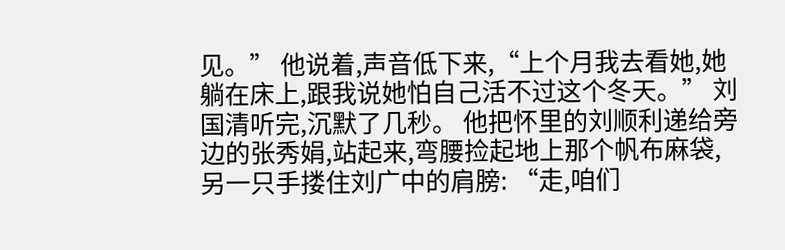见。” 他说着,声音低下来,“上个月我去看她,她躺在床上,跟我说她怕自己活不过这个冬天。” 刘国清听完,沉默了几秒。 他把怀里的刘顺利递给旁边的张秀娟,站起来,弯腰捡起地上那个帆布麻袋,另一只手搂住刘广中的肩膀: “走,咱们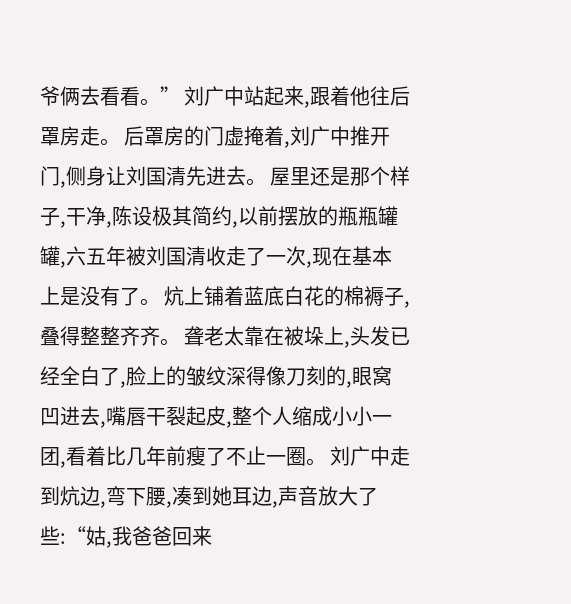爷俩去看看。” 刘广中站起来,跟着他往后罩房走。 后罩房的门虚掩着,刘广中推开门,侧身让刘国清先进去。 屋里还是那个样子,干净,陈设极其简约,以前摆放的瓶瓶罐罐,六五年被刘国清收走了一次,现在基本上是没有了。 炕上铺着蓝底白花的棉褥子,叠得整整齐齐。 聋老太靠在被垛上,头发已经全白了,脸上的皱纹深得像刀刻的,眼窝凹进去,嘴唇干裂起皮,整个人缩成小小一团,看着比几年前瘦了不止一圈。 刘广中走到炕边,弯下腰,凑到她耳边,声音放大了些:“姑,我爸爸回来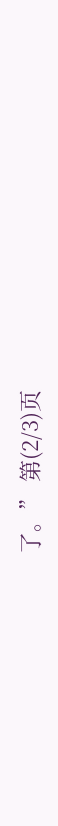了。” 第(2/3)页